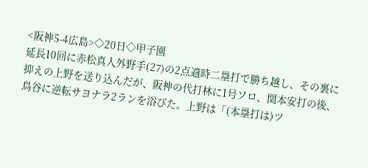<阪神5-4広島>◇20日◇甲子園
延長10回に赤松真人外野手(27)の2点適時二塁打で勝ち越し、その裏に抑えの上野を送り込んだが、阪神の代打林に1号ソロ、関本安打の後、鳥谷に逆転サヨナラ2ランを浴びた。上野は「(本塁打は)ツ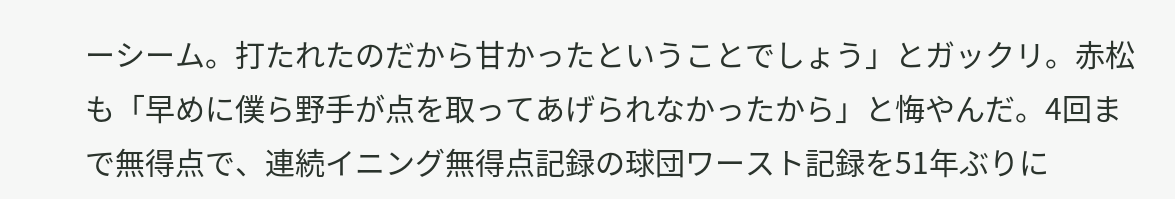ーシーム。打たれたのだから甘かったということでしょう」とガックリ。赤松も「早めに僕ら野手が点を取ってあげられなかったから」と悔やんだ。4回まで無得点で、連続イニング無得点記録の球団ワースト記録を51年ぶりに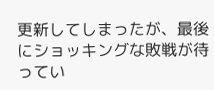更新してしまったが、最後にショッキングな敗戦が待ってい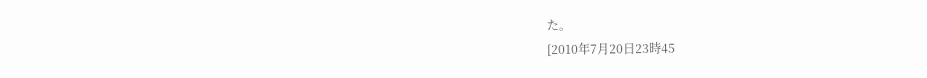た。
[2010年7月20日23時45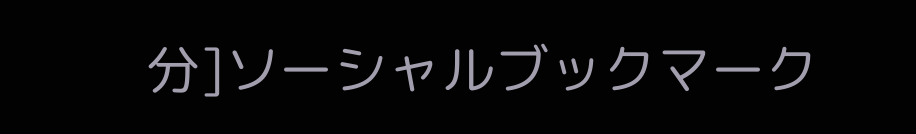分]ソーシャルブックマーク